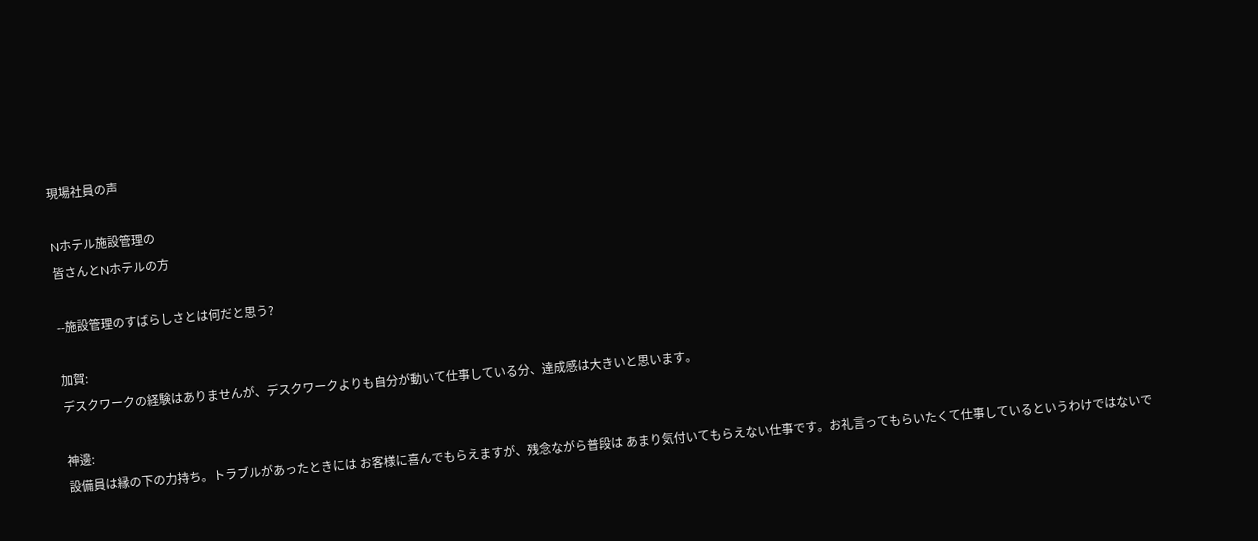現場社員の声

Nホテル施設管理の
皆さんとNホテルの方

--施設管理のすばらしさとは何だと思う?

加賀:
デスクワークの経験はありませんが、デスクワークよりも自分が動いて仕事している分、達成感は大きいと思います。

神邊:
設備員は縁の下の力持ち。トラブルがあったときには お客様に喜んでもらえますが、残念ながら普段は あまり気付いてもらえない仕事です。お礼言ってもらいたくて仕事しているというわけではないで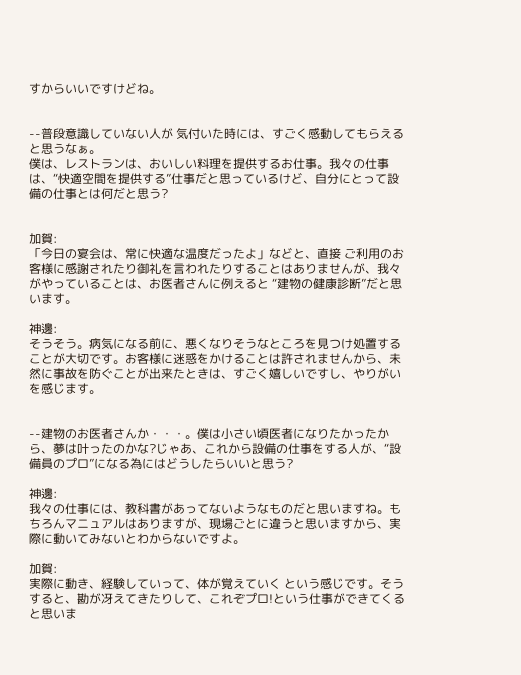すからいいですけどね。


--普段意識していない人が 気付いた時には、すごく感動してもらえると思うなぁ。
僕は、レストランは、おいしい料理を提供するお仕事。我々の仕事は、“快適空間を提供する”仕事だと思っているけど、自分にとって設備の仕事とは何だと思う?


加賀:
「今日の宴会は、常に快適な温度だったよ」などと、直接 ご利用のお客様に感謝されたり御礼を言われたりすることはありませんが、我々がやっていることは、お医者さんに例えると “建物の健康診断”だと思います。

神邊:
そうそう。病気になる前に、悪くなりそうなところを見つけ処置することが大切です。お客様に迷惑をかけることは許されませんから、未然に事故を防ぐことが出来たときは、すごく嬉しいですし、やりがいを感じます。


--建物のお医者さんか・・・。僕は小さい頃医者になりたかったから、夢は叶ったのかな?じゃあ、これから設備の仕事をする人が、“設備員のプロ”になる為にはどうしたらいいと思う?

神邊:
我々の仕事には、教科書があってないようなものだと思いますね。もちろんマニュアルはありますが、現場ごとに違うと思いますから、実際に動いてみないとわからないですよ。

加賀:
実際に動き、経験していって、体が覚えていく という感じです。そうすると、勘が冴えてきたりして、これぞプロ!という仕事ができてくると思いま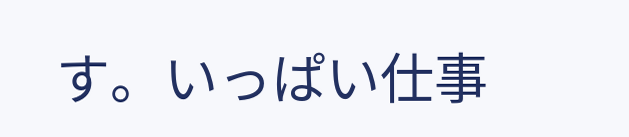す。いっぱい仕事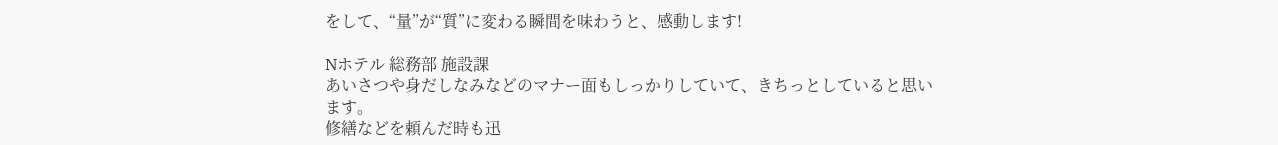をして、“量”が“質”に変わる瞬間を味わうと、感動します!

Nホテル 総務部 施設課
あいさつや身だしなみなどのマナー面もしっかりしていて、きちっとしていると思います。
修繕などを頼んだ時も迅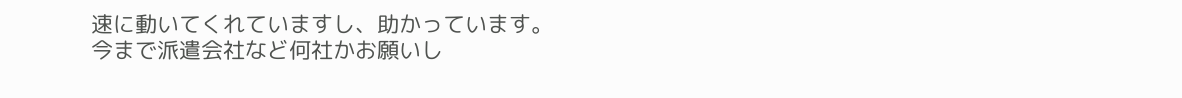速に動いてくれていますし、助かっています。
今まで派遣会社など何社かお願いし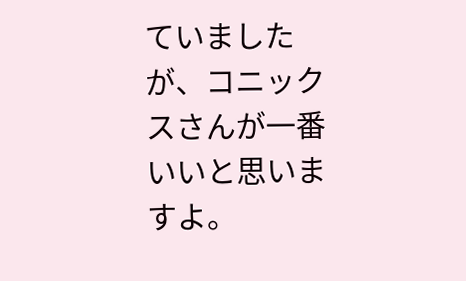ていましたが、コニックスさんが一番いいと思いますよ。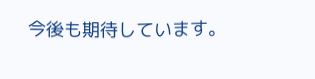今後も期待しています。